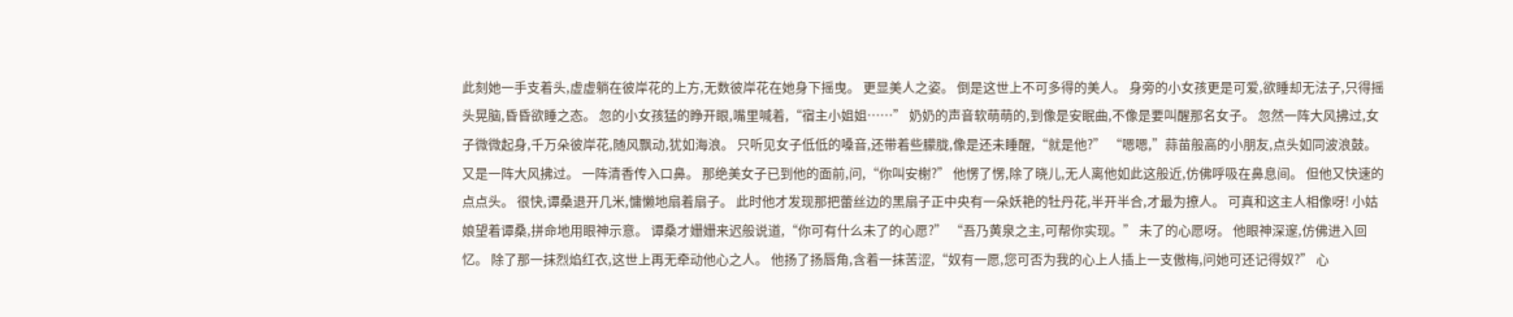此刻她一手支着头,虚虚躺在彼岸花的上方,无数彼岸花在她身下摇曳。 更显美人之姿。 倒是这世上不可多得的美人。 身旁的小女孩更是可爱,欲睡却无法子,只得摇头晃脑,昏昏欲睡之态。 忽的小女孩猛的睁开眼,嘴里喊着,“宿主小姐姐……” 奶奶的声音软萌萌的,到像是安眠曲,不像是要叫醒那名女子。 忽然一阵大风拂过,女子微微起身,千万朵彼岸花,随风飘动,犹如海浪。 只听见女子低低的嗓音,还带着些朦胧,像是还未睡醒,“就是他?” “嗯嗯,”蒜苗般高的小朋友,点头如同波浪鼓。 又是一阵大风拂过。 一阵清香传入口鼻。 那绝美女子已到他的面前,问,“你叫安榭?” 他愣了愣,除了晓儿,无人离他如此这般近,仿佛呼吸在鼻息间。 但他又快速的点点头。 很快,谭桑退开几米,慵懒地扇着扇子。 此时他才发现那把蕾丝边的黑扇子正中央有一朵妖艳的牡丹花,半开半合,才最为撩人。 可真和这主人相像呀! 小姑娘望着谭桑,拼命地用眼神示意。 谭桑才姗姗来迟般说道,“你可有什么未了的心愿?” “吾乃黄泉之主,可帮你实现。” 未了的心愿呀。 他眼神深邃,仿佛进入回忆。 除了那一抹烈焰红衣,这世上再无牵动他心之人。 他扬了扬唇角,含着一抹苦涩,“奴有一愿,您可否为我的心上人插上一支傲梅,问她可还记得奴?” 心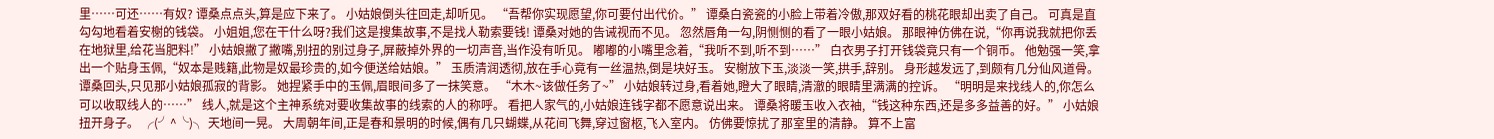里……可还……有奴? 谭桑点点头,算是应下来了。 小姑娘倒头往回走,却听见。 “吾帮你实现愿望,你可要付出代价。” 谭桑白瓷瓷的小脸上带着冷傲,那双好看的桃花眼却出卖了自己。 可真是直勾勾地看着安榭的钱袋。 小姐姐,您在干什么呀?我们这是搜集故事,不是找人勒索要钱! 谭桑对她的告诫视而不见。 忽然唇角一勾,阴恻恻的看了一眼小姑娘。 那眼神仿佛在说,“你再说我就把你丢在地狱里,给花当肥料!” 小姑娘撇了撇嘴,别扭的别过身子,屏蔽掉外界的一切声音,当作没有听见。 嘟嘟的小嘴里念着,“我听不到,听不到……” 白衣男子打开钱袋竟只有一个铜币。 他勉强一笑,拿出一个贴身玉佩,“奴本是贱籍,此物是奴最珍贵的,如今便送给姑娘。” 玉质清润透彻,放在手心竟有一丝温热,倒是块好玉。 安榭放下玉,淡淡一笑,拱手,辞别。 身形越发远了,到颇有几分仙风道骨。 谭桑回头,只见那小姑娘孤寂的背影。 她捏紧手中的玉佩,眉眼间多了一抹笑意。 “木木~该做任务了~” 小姑娘转过身,看着她,瞪大了眼睛,清澈的眼睛里满满的控诉。 “明明是来找线人的,你怎么可以收取线人的……” 线人,就是这个主神系统对要收集故事的线索的人的称呼。 看把人家气的,小姑娘连钱字都不愿意说出来。 谭桑将暖玉收入衣袖,“钱这种东西,还是多多益善的好。” 小姑娘扭开身子。 ╭(╯^╰)╮ 天地间一晃。 大周朝年间,正是春和景明的时候,偶有几只蝴蝶,从花间飞舞,穿过窗柩,飞入室内。 仿佛要惊扰了那室里的清静。 算不上富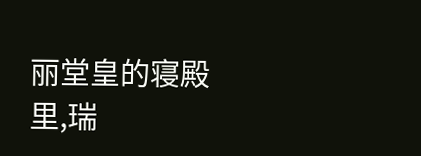丽堂皇的寝殿里,瑞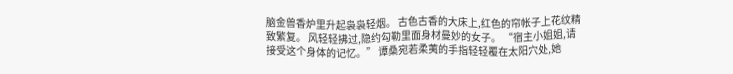脑金兽香炉里升起袅袅轻烟。 古色古香的大床上,红色的帘帐子上花纹精致繁复。 风轻轻拂过,隐约勾勒里面身材曼妙的女子。 “宿主小姐姐,请接受这个身体的记忆。” 谭桑宛若柔荑的手指轻轻覆在太阳穴处,她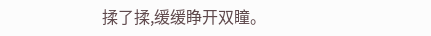揉了揉,缓缓睁开双瞳。